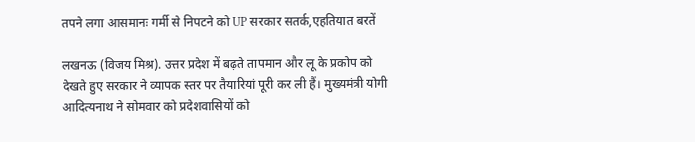तपने लगा आसमानः गर्मी से निपटने को UP सरकार सतर्क,एहतियात बरतें

लखनऊ (विजय मिश्र). उत्तर प्रदेश में बढ़ते तापमान और लू के प्रकोप को देखते हुए सरकार ने व्यापक स्तर पर तैयारियां पूरी कर ली हैं। मुख्यमंत्री योगी आदित्यनाथ ने सोमवार को प्रदेशवासियों को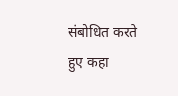संबोधित करते हुए कहा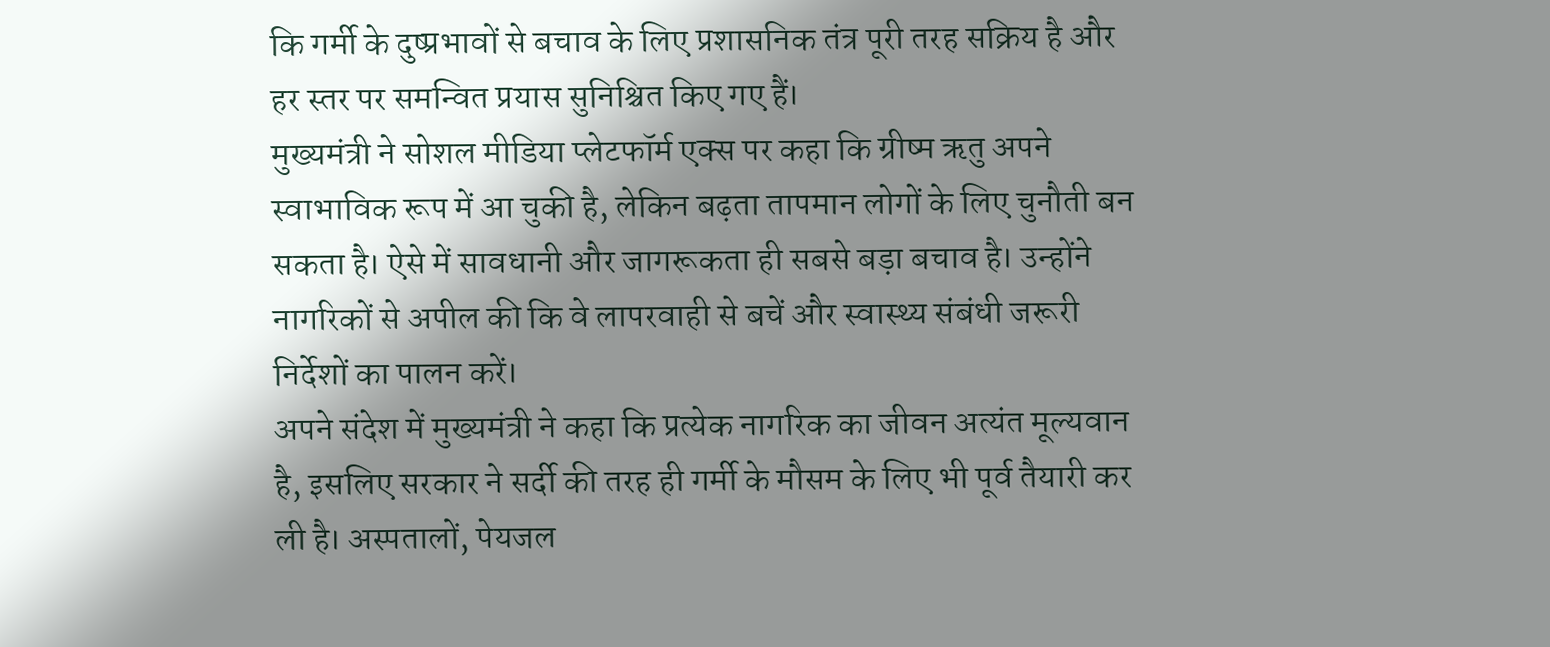कि गर्मी के दुष्प्रभावों से बचाव के लिए प्रशासनिक तंत्र पूरी तरह सक्रिय है और हर स्तर पर समन्वित प्रयास सुनिश्चित किए गए हैं।
मुख्यमंत्री ने सोशल मीडिया प्लेटफॉर्म एक्स पर कहा कि ग्रीष्म ऋतु अपने स्वाभाविक रूप में आ चुकी है, लेकिन बढ़ता तापमान लोगों के लिए चुनौती बन सकता है। ऐसे में सावधानी और जागरूकता ही सबसे बड़ा बचाव है। उन्होंने नागरिकों से अपील की कि वे लापरवाही से बचें और स्वास्थ्य संबंधी जरूरी निर्देशों का पालन करें।
अपने संदेश में मुख्यमंत्री ने कहा कि प्रत्येक नागरिक का जीवन अत्यंत मूल्यवान है, इसलिए सरकार ने सर्दी की तरह ही गर्मी के मौसम के लिए भी पूर्व तैयारी कर ली है। अस्पतालों, पेयजल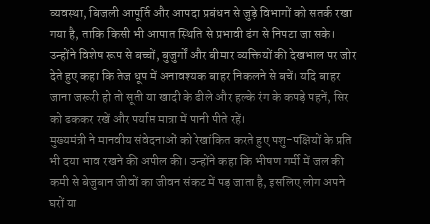व्यवस्था, बिजली आपूर्ति और आपदा प्रबंधन से जुड़े विभागों को सतर्क रखा गया है, ताकि किसी भी आपात स्थिति से प्रभावी ढंग से निपटा जा सके।
उन्होंने विशेष रूप से बच्चों, बुजुर्गों और बीमार व्यक्तियों की देखभाल पर जोर देते हुए कहा कि तेज धूप में अनावश्यक बाहर निकलने से बचें। यदि बाहर जाना जरूरी हो तो सूती या खादी के ढीले और हल्के रंग के कपड़े पहनें, सिर को ढककर रखें और पर्याप्त मात्रा में पानी पीते रहें।
मुख्यमंत्री ने मानवीय संवेदनाओं को रेखांकित करते हुए पशु-पक्षियों के प्रति भी दया भाव रखने की अपील की। उन्होंने कहा कि भीषण गर्मी में जल की कमी से बेजुबान जीवों का जीवन संकट में पड़ जाता है, इसलिए लोग अपने घरों या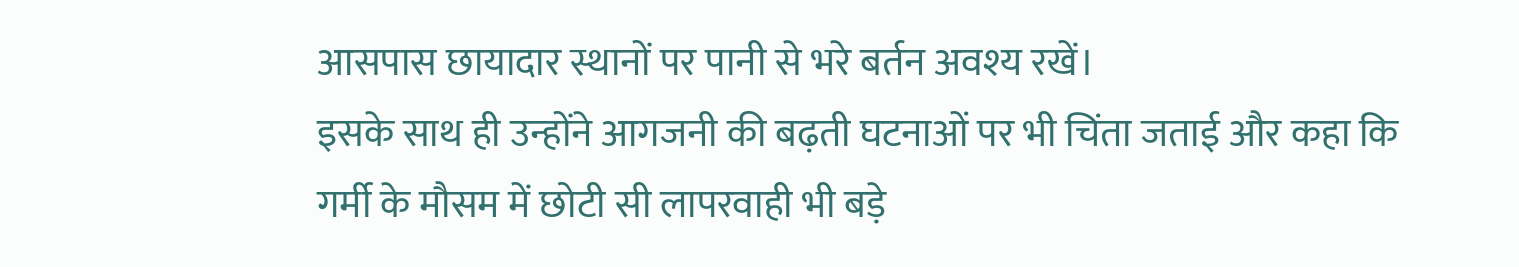आसपास छायादार स्थानों पर पानी से भरे बर्तन अवश्य रखें।
इसके साथ ही उन्होंने आगजनी की बढ़ती घटनाओं पर भी चिंता जताई और कहा कि गर्मी के मौसम में छोटी सी लापरवाही भी बड़े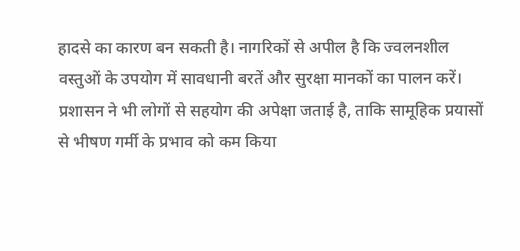हादसे का कारण बन सकती है। नागरिकों से अपील है कि ज्वलनशील वस्तुओं के उपयोग में सावधानी बरतें और सुरक्षा मानकों का पालन करें।
प्रशासन ने भी लोगों से सहयोग की अपेक्षा जताई है, ताकि सामूहिक प्रयासों से भीषण गर्मी के प्रभाव को कम किया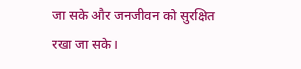जा सके और जनजीवन को सुरक्षित रखा जा सके।